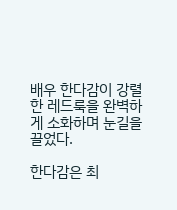배우 한다감이 강렬한 레드룩을 완벽하게 소화하며 눈길을 끌었다.

한다감은 최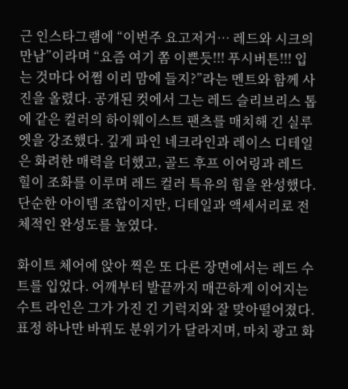근 인스타그램에 “이번주 요고저거… 레드와 시크의 만남”이라며 “요즘 여기 쫌 이쁜듯!!! 푸시버튼!!! 입는 것마다 어쩜 이리 맘에 들지?”라는 멘트와 함께 사진을 올렸다. 공개된 컷에서 그는 레드 슬리브리스 톱에 같은 컬러의 하이웨이스트 팬츠를 매치해 긴 실루엣을 강조했다. 깊게 파인 네크라인과 레이스 디테일은 화려한 매력을 더했고, 골드 후프 이어링과 레드 힐이 조화를 이루며 레드 컬러 특유의 힘을 완성했다. 단순한 아이템 조합이지만, 디테일과 액세서리로 전체적인 완성도를 높였다.

화이트 체어에 앉아 찍은 또 다른 장면에서는 레드 수트를 입었다. 어깨부터 발끝까지 매끈하게 이어지는 수트 라인은 그가 가진 긴 기럭지와 잘 맞아떨어졌다. 표정 하나만 바꿔도 분위기가 달라지며, 마치 광고 화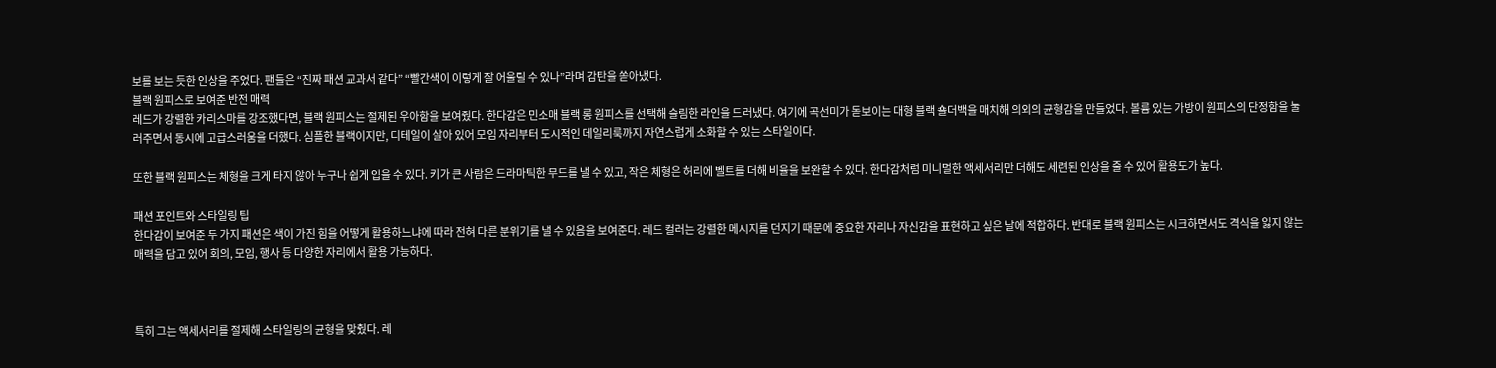보를 보는 듯한 인상을 주었다. 팬들은 “진짜 패션 교과서 같다” “빨간색이 이렇게 잘 어울릴 수 있나”라며 감탄을 쏟아냈다.
블랙 원피스로 보여준 반전 매력
레드가 강렬한 카리스마를 강조했다면, 블랙 원피스는 절제된 우아함을 보여줬다. 한다감은 민소매 블랙 롱 원피스를 선택해 슬림한 라인을 드러냈다. 여기에 곡선미가 돋보이는 대형 블랙 숄더백을 매치해 의외의 균형감을 만들었다. 볼륨 있는 가방이 원피스의 단정함을 눌러주면서 동시에 고급스러움을 더했다. 심플한 블랙이지만, 디테일이 살아 있어 모임 자리부터 도시적인 데일리룩까지 자연스럽게 소화할 수 있는 스타일이다.

또한 블랙 원피스는 체형을 크게 타지 않아 누구나 쉽게 입을 수 있다. 키가 큰 사람은 드라마틱한 무드를 낼 수 있고, 작은 체형은 허리에 벨트를 더해 비율을 보완할 수 있다. 한다감처럼 미니멀한 액세서리만 더해도 세련된 인상을 줄 수 있어 활용도가 높다.

패션 포인트와 스타일링 팁
한다감이 보여준 두 가지 패션은 색이 가진 힘을 어떻게 활용하느냐에 따라 전혀 다른 분위기를 낼 수 있음을 보여준다. 레드 컬러는 강렬한 메시지를 던지기 때문에 중요한 자리나 자신감을 표현하고 싶은 날에 적합하다. 반대로 블랙 원피스는 시크하면서도 격식을 잃지 않는 매력을 담고 있어 회의, 모임, 행사 등 다양한 자리에서 활용 가능하다.



특히 그는 액세서리를 절제해 스타일링의 균형을 맞췄다. 레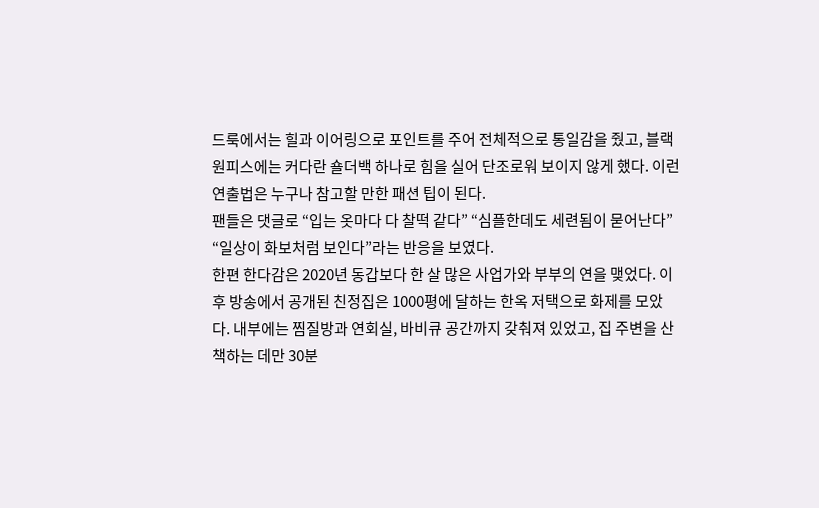드룩에서는 힐과 이어링으로 포인트를 주어 전체적으로 통일감을 줬고, 블랙 원피스에는 커다란 숄더백 하나로 힘을 실어 단조로워 보이지 않게 했다. 이런 연출법은 누구나 참고할 만한 패션 팁이 된다.
팬들은 댓글로 “입는 옷마다 다 찰떡 같다” “심플한데도 세련됨이 묻어난다” “일상이 화보처럼 보인다”라는 반응을 보였다.
한편 한다감은 2020년 동갑보다 한 살 많은 사업가와 부부의 연을 맺었다. 이후 방송에서 공개된 친정집은 1000평에 달하는 한옥 저택으로 화제를 모았다. 내부에는 찜질방과 연회실, 바비큐 공간까지 갖춰져 있었고, 집 주변을 산책하는 데만 30분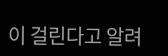이 걸린다고 알려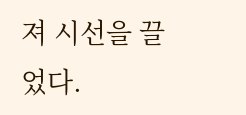져 시선을 끌었다.